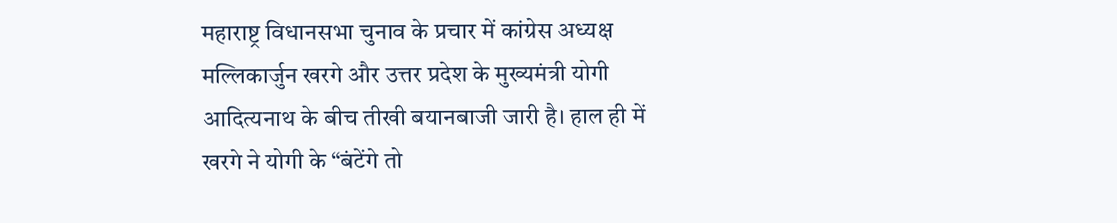महाराष्ट्र विधानसभा चुनाव के प्रचार में कांग्रेस अध्यक्ष मल्लिकार्जुन खरगे और उत्तर प्रदेश के मुख्यमंत्री योगी आदित्यनाथ के बीच तीखी बयानबाजी जारी है। हाल ही में खरगे ने योगी के “बंटेंगे तो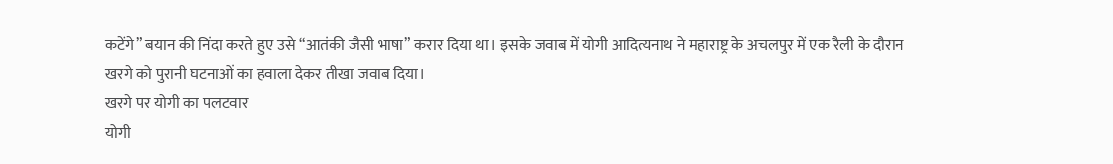कटेंगे” बयान की निंदा करते हुए उसे “आतंकी जैसी भाषा” करार दिया था। इसके जवाब में योगी आदित्यनाथ ने महाराष्ट्र के अचलपुर में एक रैली के दौरान खरगे को पुरानी घटनाओं का हवाला देकर तीखा जवाब दिया।
खरगे पर योगी का पलटवार
योगी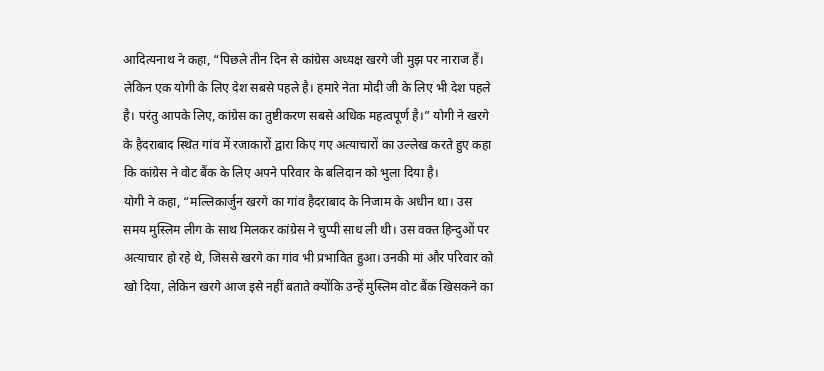आदित्यनाथ ने कहा, “पिछले तीन दिन से कांग्रेस अध्यक्ष खरगे जी मुझ पर नाराज हैं। लेकिन एक योगी के लिए देश सबसे पहले है। हमारे नेता मोदी जी के लिए भी देश पहले है। परंतु आपके लिए, कांग्रेस का तुष्टीकरण सबसे अधिक महत्वपूर्ण है।” योगी ने खरगे के हैदराबाद स्थित गांव में रजाकारों द्वारा किए गए अत्याचारों का उल्लेख करते हुए कहा कि कांग्रेस ने वोट बैंक के लिए अपने परिवार के बलिदान को भुला दिया है।
योगी ने कहा, “मल्लिकार्जुन खरगे का गांव हैदराबाद के निजाम के अधीन था। उस समय मुस्लिम लीग के साथ मिलकर कांग्रेस ने चुप्पी साध ली थी। उस वक्त हिन्दुओं पर अत्याचार हो रहे थे, जिससे खरगे का गांव भी प्रभावित हुआ। उनकी मां और परिवार को खो दिया, लेकिन खरगे आज इसे नहीं बताते क्योंकि उन्हें मुस्लिम वोट बैंक खिसकने का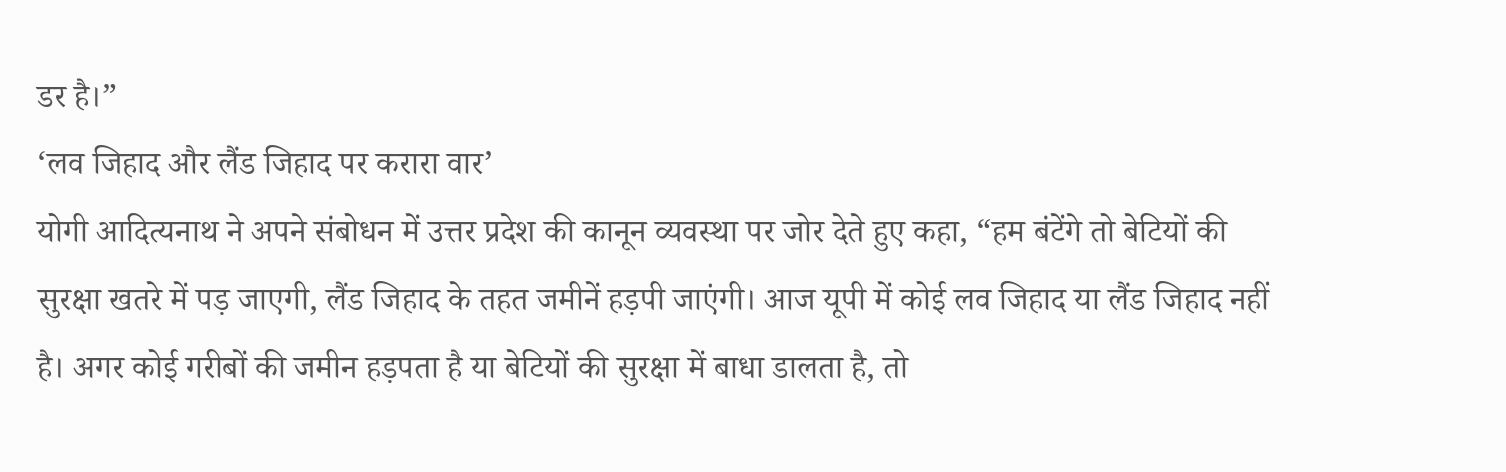डर है।”
‘लव जिहाद और लैंड जिहाद पर करारा वार’
योगी आदित्यनाथ ने अपने संबोधन में उत्तर प्रदेश की कानून व्यवस्था पर जोर देते हुए कहा, “हम बंटेंगे तो बेटियों की सुरक्षा खतरे में पड़ जाएगी, लैंड जिहाद के तहत जमीनें हड़पी जाएंगी। आज यूपी में कोई लव जिहाद या लैंड जिहाद नहीं है। अगर कोई गरीबों की जमीन हड़पता है या बेटियों की सुरक्षा में बाधा डालता है, तो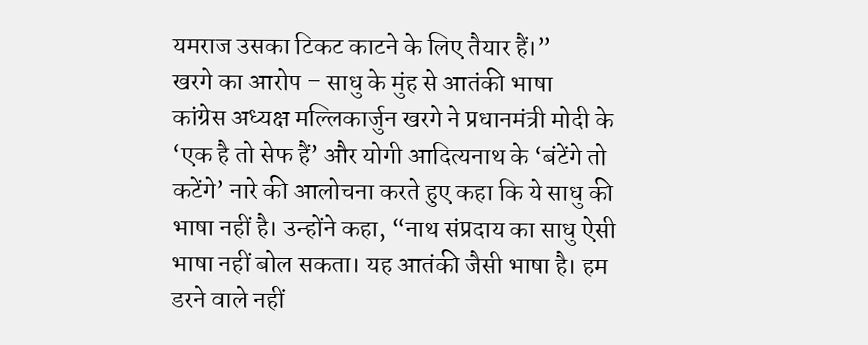यमराज उसका टिकट काटने के लिए तैयार हैं।”
खरगे का आरोप – साधु के मुंह से आतंकी भाषा
कांग्रेस अध्यक्ष मल्लिकार्जुन खरगे ने प्रधानमंत्री मोदी के ‘एक है तो सेफ हैं’ और योगी आदित्यनाथ के ‘बंटेंगे तो कटेंगे’ नारे की आलोचना करते हुए कहा कि ये साधु की भाषा नहीं है। उन्होंने कहा, “नाथ संप्रदाय का साधु ऐसी भाषा नहीं बोल सकता। यह आतंकी जैसी भाषा है। हम डरने वाले नहीं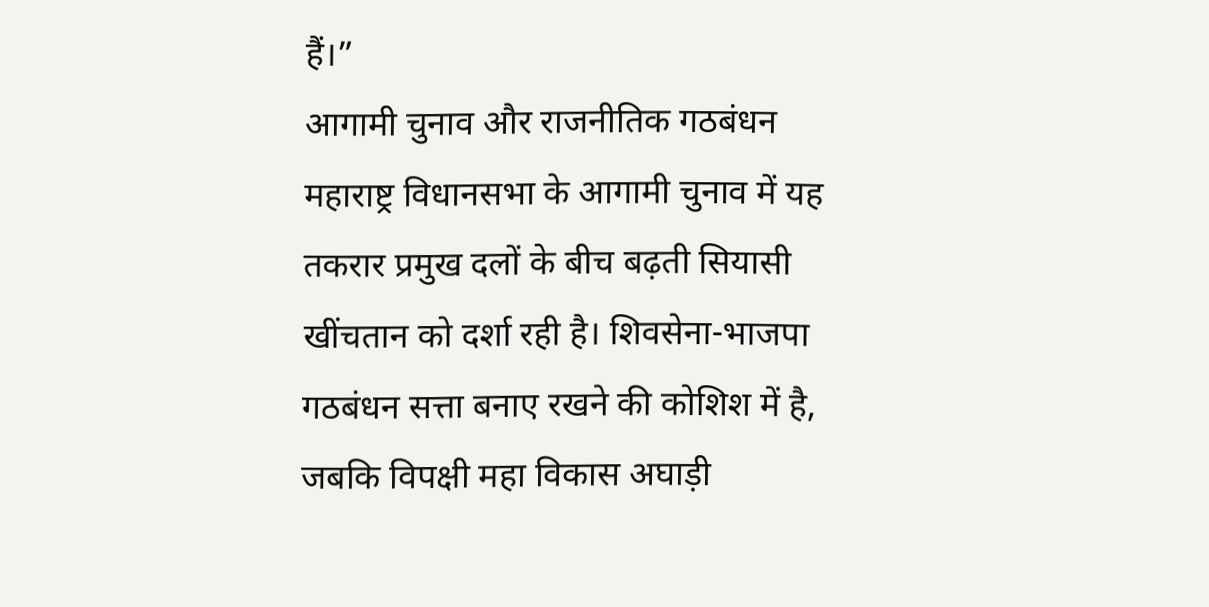हैं।”
आगामी चुनाव और राजनीतिक गठबंधन
महाराष्ट्र विधानसभा के आगामी चुनाव में यह तकरार प्रमुख दलों के बीच बढ़ती सियासी खींचतान को दर्शा रही है। शिवसेना-भाजपा गठबंधन सत्ता बनाए रखने की कोशिश में है, जबकि विपक्षी महा विकास अघाड़ी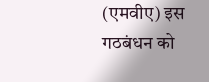(एमवीए) इस गठबंधन को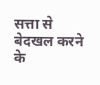सत्ता से बेदखल करने के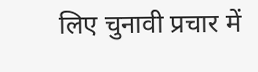लिए चुनावी प्रचार में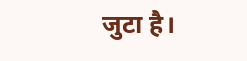जुटा है।